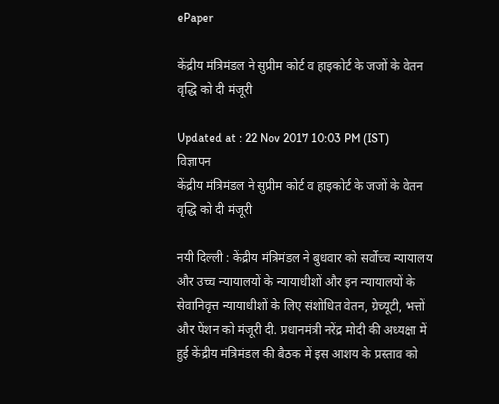ePaper

केंद्रीय मंत्रिमंडल ने सुप्रीम कोर्ट व हाइकोर्ट के जजों के वेतन वृद्धि को दी मंजूरी

Updated at : 22 Nov 2017 10:03 PM (IST)
विज्ञापन
केंद्रीय मंत्रिमंडल ने सुप्रीम कोर्ट व हाइकोर्ट के जजों के वेतन वृद्धि को दी मंजूरी

नयी दिल्ली : केंद्रीय मंत्रिमंडल ने बुधवार को सर्वोच्च न्यायालय और उच्च न्यायालयों के न्यायाधीशों और इन न्यायालयों के सेवानिवृत्त न्यायाधीशों के लिए संशोधित वेतन, ग्रेच्यूटी, भत्तों और पेंशन को मंजूरी दी. प्रधानमंत्री नरेंद्र मोदी की अध्यक्षा में हुई केंद्रीय मंत्रिमंडल की बैठक में इस आशय के प्रस्ताव को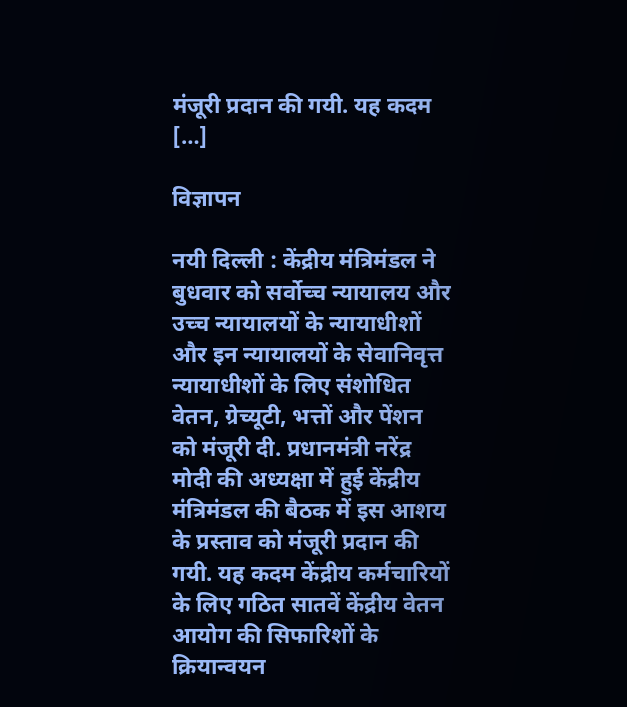मंजूरी प्रदान की गयी. यह कदम […]

विज्ञापन

नयी दिल्ली : केंद्रीय मंत्रिमंडल ने बुधवार को सर्वोच्च न्यायालय और उच्च न्यायालयों के न्यायाधीशों और इन न्यायालयों के सेवानिवृत्त न्यायाधीशों के लिए संशोधित वेतन, ग्रेच्यूटी, भत्तों और पेंशन को मंजूरी दी. प्रधानमंत्री नरेंद्र मोदी की अध्यक्षा में हुई केंद्रीय मंत्रिमंडल की बैठक में इस आशय के प्रस्ताव को मंजूरी प्रदान की गयी. यह कदम केंद्रीय कर्मचारियों के लिए गठित सातवें केंद्रीय वेतन आयोग की सिफारिशों के क्रियान्वयन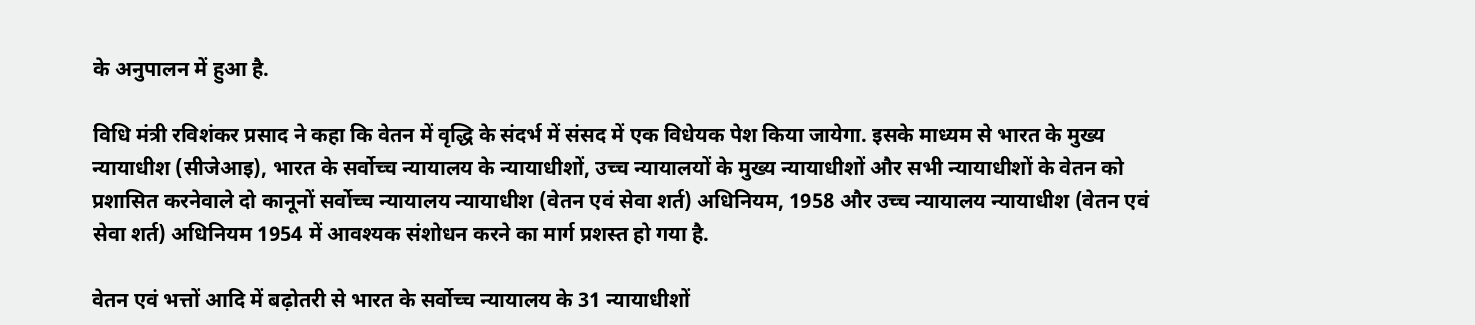के अनुपालन में हुआ है.

विधि मंत्री रविशंकर प्रसाद ने कहा कि वेतन में वृद्धि के संदर्भ में संसद में एक विधेयक पेश किया जायेगा. इसके माध्यम से भारत के मुख्य न्यायाधीश (सीजेआइ), भारत के सर्वोच्च न्यायालय के न्यायाधीशों, उच्च न्यायालयों के मुख्य न्यायाधीशों और सभी न्यायाधीशों के वेतन को प्रशासित करनेवाले दो कानूनों सर्वोच्च न्यायालय न्यायाधीश (वेतन एवं सेवा शर्त) अधिनियम, 1958 और उच्च न्यायालय न्यायाधीश (वेतन एवं सेवा शर्त) अधिनियम 1954 में आवश्यक संशोधन करने का मार्ग प्रशस्त हो गया है.

वेतन एवं भत्तों आदि में बढ़ोतरी से भारत के सर्वोच्च न्यायालय के 31 न्यायाधीशों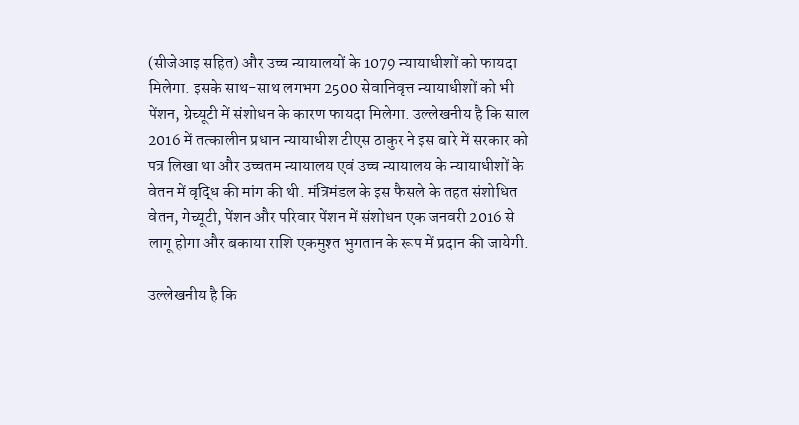(सीजेआइ सहित) और उच्च न्यायालयों के 1079 न्यायाधीशों को फायदा मिलेगा. इसके साथ-साथ लगभग 2500 सेवानिवृत्त न्यायाधीशों को भी पेंशन, ग्रेच्यूटी में संशोधन के कारण फायदा मिलेगा. उल्लेखनीय है कि साल 2016 में तत्कालीन प्रधान न्यायाधीश टीएस ठाकुर ने इस बारे में सरकार को पत्र लिखा था और उच्चतम न्यायालय एवं उच्च न्यायालय के न्यायाधीशों के वेतन में वृद्धि की मांग की थी. मंत्रिमंडल के इस फैसले के तहत संशोधित वेतन, गेच्यूटी, पेंशन और परिवार पेंशन में संशोधन एक जनवरी 2016 से लागू होगा और बकाया राशि एकमुश्त भुगतान के रूप में प्रदान की जायेगी.

उल्लेखनीय है कि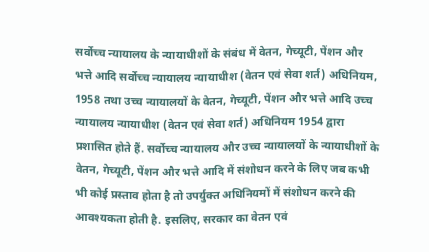सर्वोच्च न्यायालय के न्यायाधीशों के संबंध में वेतन, गेच्यूटी, पेंशन और भत्ते आदि सर्वोच्च न्यायालय न्यायाधीश (वेतन एवं सेवा शर्त) अधिनियम, 1958 तथा उच्च न्यायालयों के वेतन, गेच्यूटी, पेंशन और भत्ते आदि उच्च न्यायालय न्यायाधीश (वेतन एवं सेवा शर्त) अधिनियम 1954 द्वारा प्रशासित होते हैं. सर्वोच्च न्यायालय और उच्च न्यायालयों के न्यायाधीशों के वेतन, गेच्यूटी, पेंशन और भत्ते आदि में संशोधन करने के लिए जब कभी भी कोई प्रस्ताव होता है तो उपर्युक्त अधिनियमों में संशोधन करने की आवश्यकता होती है. इसलिए, सरकार का वेतन एवं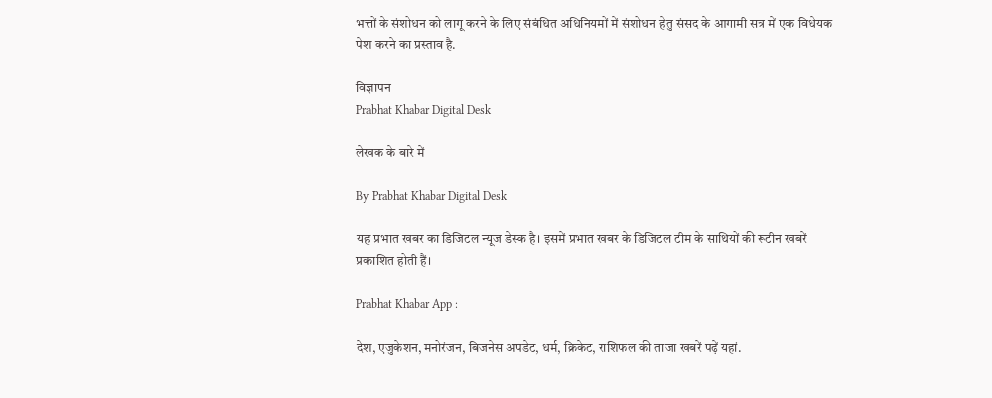भत्तों के संशोधन को लागू करने के लिए संबंधित अधिनियमों में संशोधन हेतु संसद के आगामी सत्र में एक विधेयक पेश करने का प्रस्ताव है.

विज्ञापन
Prabhat Khabar Digital Desk

लेखक के बारे में

By Prabhat Khabar Digital Desk

यह प्रभात खबर का डिजिटल न्यूज डेस्क है। इसमें प्रभात खबर के डिजिटल टीम के साथियों की रूटीन खबरें प्रकाशित होती हैं।

Prabhat Khabar App :

देश, एजुकेशन, मनोरंजन, बिजनेस अपडेट, धर्म, क्रिकेट, राशिफल की ताजा खबरें पढ़ें यहां.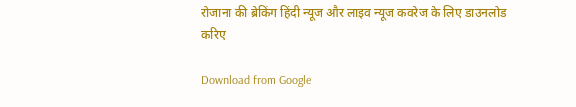रोजाना की ब्रेकिंग हिंदी न्यूज और लाइव न्यूज कवरेज के लिए डाउनलोड करिए

Download from Google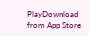PlayDownload from App Store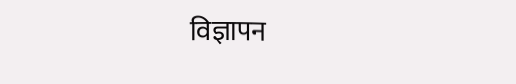विज्ञापन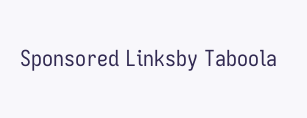Sponsored Linksby Taboola